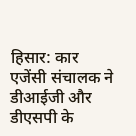हिसार: कार एजेंसी संचालक ने डीआईजी और डीएसपी के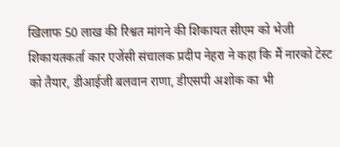खिलाफ 50 लाख की रिश्वत मांगने की शिकायत सीएम को भेजी
शिकायतकर्ता कार एजेंसी संचालक प्रदीप नेहरा ने कहा कि मैं नारको टेस्ट को तैयार, डीआईजी बलवान राणा, डीएसपी अशोक का भी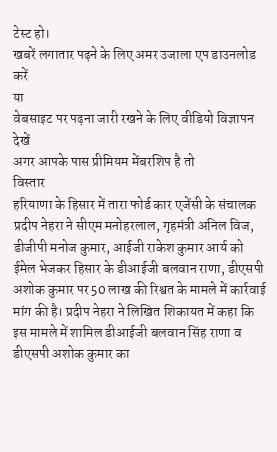टेस्ट हो।
खबरें लगातार पढ़ने के लिए अमर उजाला एप डाउनलोड करें
या
वेबसाइट पर पढ़ना जारी रखने के लिए वीडियो विज्ञापन देखें
अगर आपके पास प्रीमियम मेंबरशिप है तो
विस्तार
हरियाणा के हिसार में तारा फोर्ड कार एजेंसी के संचालक प्रदीप नेहरा ने सीएम मनोहरलाल, गृहमंत्री अनिल विज, डीजीपी मनोज कुमार, आईजी राकेश कुमार आर्य को ईमेल भेजकर हिसार के डीआईजी बलवान राणा, डीएसपी अशोक कुमार पर 50 लाख की रिश्वत के मामले में कार्रवाई मांग की है। प्रदीप नेहरा ने लिखित शिकायत में कहा कि इस मामले में शामिल डीआईजी बलवान सिंह राणा व डीएसपी अशोक कुमार का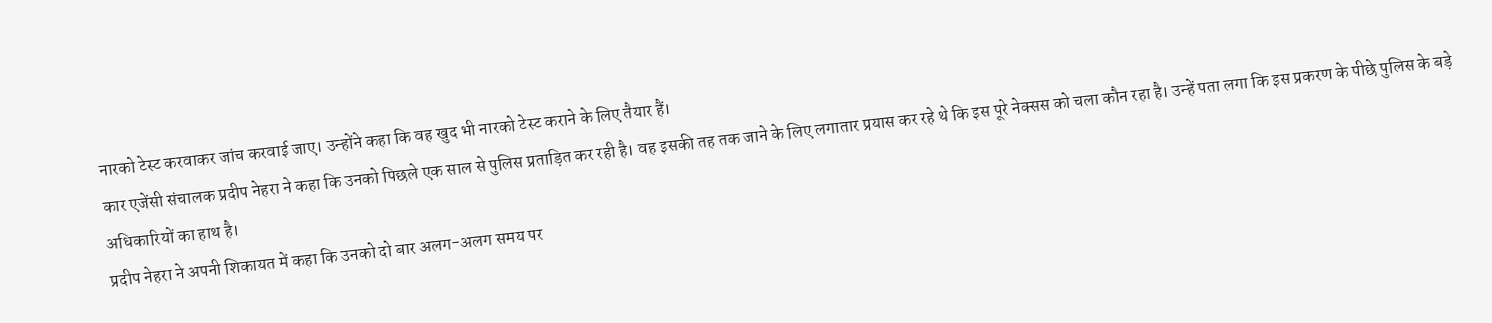नारको टेस्ट करवाकर जांच करवाई जाए। उन्होंने कहा कि वह खुद भी नारको टेस्ट कराने के लिए तैयार हैं।
कार एजेंसी संचालक प्रदीप नेहरा ने कहा कि उनको पिछले एक साल से पुलिस प्रताड़ित कर रही है। वह इसकी तह तक जाने के लिए लगातार प्रयास कर रहे थे कि इस पूरे नेक्सस को चला कौन रहा है। उन्हें पता लगा कि इस प्रकरण के पीछे पुलिस के बड़े अधिकारियों का हाथ है।
प्रदीप नेहरा ने अपनी शिकायत में कहा कि उनको दो बार अलग-अलग समय पर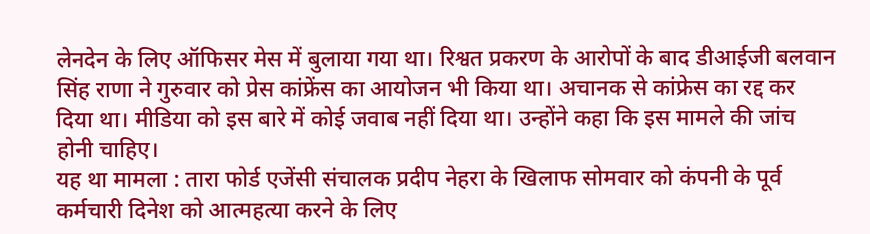लेनदेन के लिए ऑफिसर मेस में बुलाया गया था। रिश्वत प्रकरण के आरोपों के बाद डीआईजी बलवान सिंह राणा ने गुरुवार को प्रेस कांफ्रेंस का आयोजन भी किया था। अचानक से कांफ्रेस का रद्द कर दिया था। मीडिया को इस बारे में कोई जवाब नहीं दिया था। उन्होंने कहा कि इस मामले की जांच होनी चाहिए।
यह था मामला : तारा फोर्ड एजेंसी संचालक प्रदीप नेहरा के खिलाफ सोमवार को कंपनी के पूर्व कर्मचारी दिनेश को आत्महत्या करने के लिए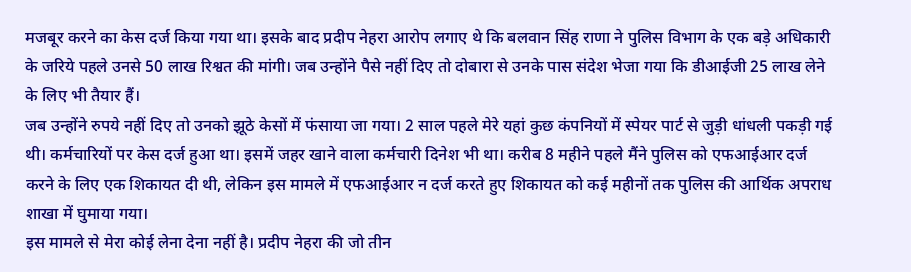मजबूर करने का केस दर्ज किया गया था। इसके बाद प्रदीप नेहरा आरोप लगाए थे कि बलवान सिंह राणा ने पुलिस विभाग के एक बड़े अधिकारी के जरिये पहले उनसे 50 लाख रिश्वत की मांगी। जब उन्होंने पैसे नहीं दिए तो दोबारा से उनके पास संदेश भेजा गया कि डीआईजी 25 लाख लेने के लिए भी तैयार हैं।
जब उन्होंने रुपये नहीं दिए तो उनको झूठे केसों में फंसाया जा गया। 2 साल पहले मेरे यहां कुछ कंपनियों में स्पेयर पार्ट से जुड़ी धांधली पकड़ी गई थी। कर्मचारियों पर केस दर्ज हुआ था। इसमें जहर खाने वाला कर्मचारी दिनेश भी था। करीब 8 महीने पहले मैंने पुलिस को एफआईआर दर्ज करने के लिए एक शिकायत दी थी, लेकिन इस मामले में एफआईआर न दर्ज करते हुए शिकायत को कई महीनों तक पुलिस की आर्थिक अपराध शाखा में घुमाया गया।
इस मामले से मेरा कोई लेना देना नहीं है। प्रदीप नेहरा की जो तीन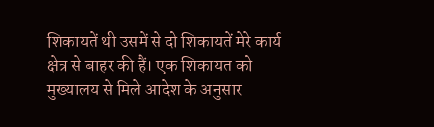शिकायतें थी उसमें से दो शिकायतें मेरे कार्य क्षेत्र से बाहर की हैं। एक शिकायत को मुख्यालय से मिले आदेश के अनुसार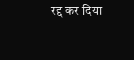रद्द कर दिया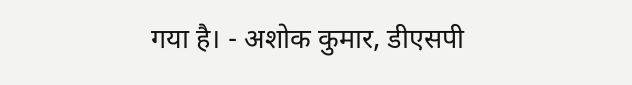गया है। - अशोक कुमार, डीएसपी